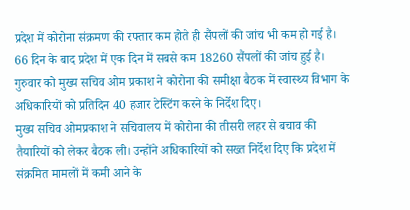प्रदेश में कोरोना संक्रमण की रफ्तार कम होते ही सैंपलों की जांच भी कम हो गई है। 66 दिन के बाद प्रदेश में एक दिन में सबसे कम 18260 सैंपलों की जांच हुई है। गुरुवार को मुख्य सचिव ओम प्रकाश ने कोरोना की समीक्षा बैठक में स्वास्थ्य विभाग के अधिकारियों को प्रतिदिन 40 हजार टेस्टिंग करने के निर्देश दिए।
मुख्य सचिव ओमप्रकाश ने सचिवालय में कोरोना की तीसरी लहर से बचाव की तैयारियों को लेकर बैठक ली। उन्होंने अधिकारियों को सख्त निर्देश दिए कि प्रदेश में संक्रमित मामलों में कमी आने के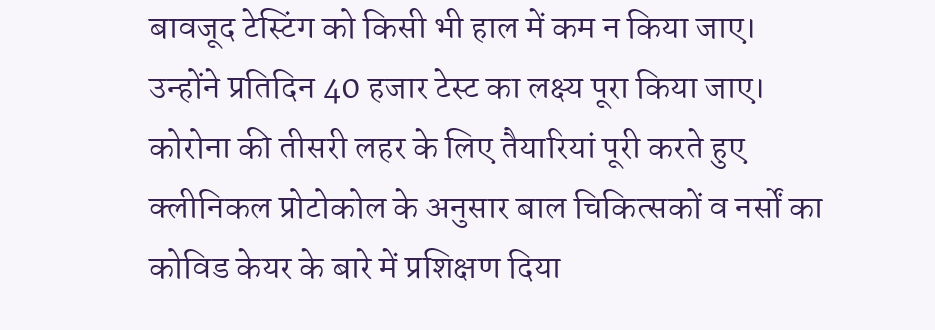बावजूद टेस्टिंग को किसी भी हाल में कम न किया जाए। उन्होंने प्रतिदिन 40 हजार टेस्ट का लक्ष्य पूरा किया जाए।
कोरोना की तीसरी लहर के लिए तैयारियां पूरी करते हुए क्लीनिकल प्रोटोकोल के अनुसार बाल चिकित्सकों व नर्सों का कोविड केयर के बारे में प्रशिक्षण दिया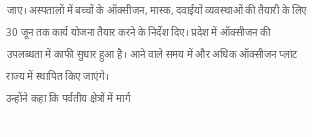जाए। अस्पतालों में बच्चों के ऑक्सीजन, मास्क, दवाईयों व्यवस्थाओं की तैयारी के लिए 30 जून तक कार्य योजना तैयार करने के निर्देश दिए। प्रदेश में ऑक्सीजन की उपलब्धता में काफी सुधार हुआ है। आने वाले समय में और अधिक ऑक्सीजन प्लांट राज्य में स्थापित किए जाएंगे।
उन्होंने कहा कि पर्वतीय क्षेत्रों में मार्ग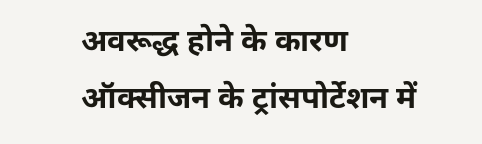अवरूद्ध होने के कारण ऑक्सीजन के ट्रांसपोर्टेशन में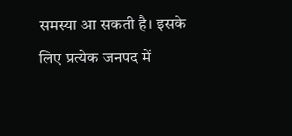समस्या आ सकती है। इसके लिए प्रत्येक जनपद में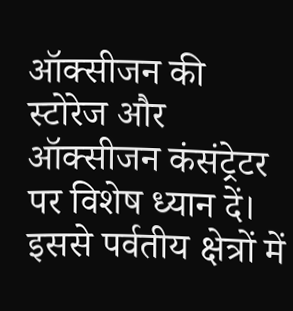ऑक्सीजन की स्टोरेज और ऑक्सीजन कंसंट्रेटर पर विशेष ध्यान दें। इससे पर्वतीय क्षेत्रों में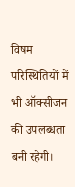विषम परिस्थितियों में भी ऑक्सीजन की उपलब्धता बनी रहेगी।